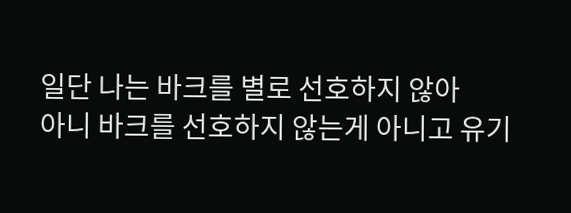일단 나는 바크를 별로 선호하지 않아
아니 바크를 선호하지 않는게 아니고 유기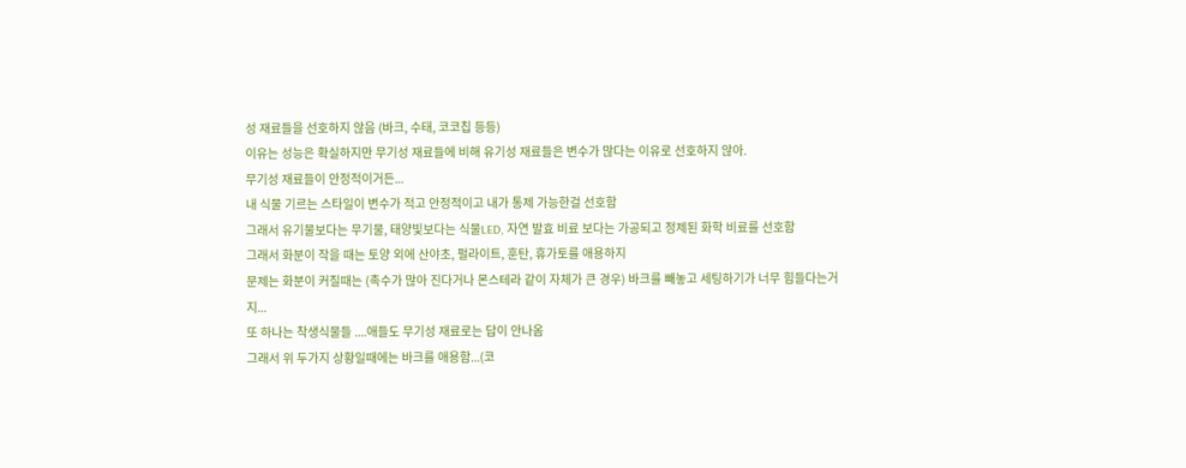성 재료들을 선호하지 않음 (바크, 수태, 코코칩 등등)
이유는 성능은 확실하지만 무기성 재료들에 비해 유기성 재료들은 변수가 많다는 이유로 선호하지 않아.
무기성 재료들이 안정적이거든...
내 식물 기르는 스타일이 변수가 적고 안정적이고 내가 통제 가능한걸 선호함
그래서 유기물보다는 무기물, 태양빛보다는 식물LED, 자연 발효 비료 보다는 가공되고 정제된 화학 비료를 선호함
그래서 화분이 작을 때는 토양 외에 산야초, 펄라이트, 훈탄, 휴가토를 애용하지
문제는 화분이 커질때는 (촉수가 많아 진다거나 몬스테라 같이 자체가 큰 경우) 바크를 빼놓고 세팅하기가 너무 힘들다는거지...
또 하나는 착생식물들 ....애들도 무기성 재료로는 답이 안나옴
그래서 위 두가지 상황일때에는 바크를 애용함...(코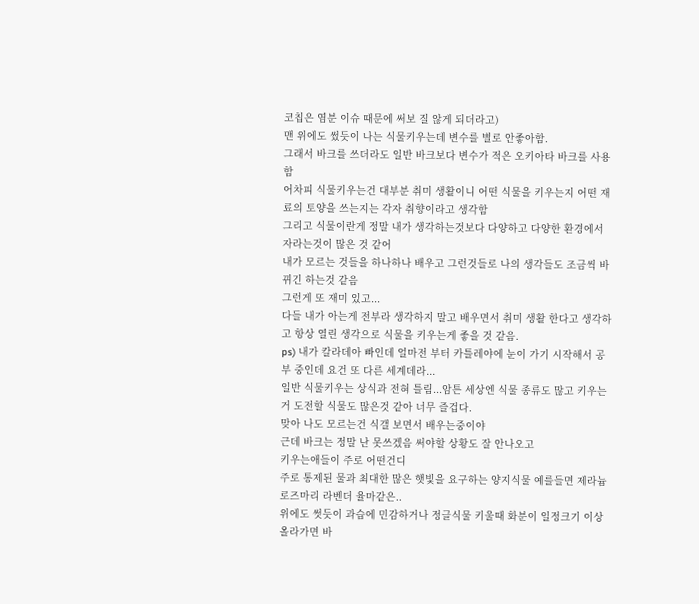코칩은 염분 이슈 때문에 써보 질 않게 되더라고)
맨 위에도 썼듯이 나는 식물키우는데 변수를 별로 안좋아함.
그래서 바크를 쓰더라도 일반 바크보다 변수가 적은 오키아타 바크를 사용함
어차피 식물키우는건 대부분 취미 생활이니 어떤 식물을 키우는지 어떤 재료의 토양을 쓰는지는 각자 취향이라고 생각함
그리고 식물이란게 정말 내가 생각하는것보다 다양하고 다양한 환경에서 자라는것이 많은 것 같어
내가 모르는 것들을 하나하나 배우고 그런것들로 나의 생각들도 조금씩 바뀌긴 하는것 같음
그런게 또 재미 있고...
다들 내가 아는게 전부라 생각하지 말고 배우면서 취미 생활 한다고 생각하고 항상 열린 생각으로 식물을 키우는게 좋을 것 같음.
ps) 내가 칼라데아 빠인데 얼마전 부터 카틀레야에 눈이 가기 시작해서 공부 중인데 요건 또 다른 세계데라...
일반 식물키우는 상식과 전혀 틀림...암튼 세상엔 식물 종류도 많고 키우는거 도전할 식물도 많은것 같아 너무 즐겁다.
맞아 나도 모르는건 식갤 보면서 배우는중이야
근데 바크는 정말 난 못쓰겠음 써야할 상황도 잘 안나오고
키우는애들이 주로 어떤건디
주로 통제된 물과 최대한 많은 햇빛을 요구하는 양지식물 예를들면 제라늄 로즈마리 라벤더 율마같은..
위에도 썻듯이 과습에 민감하거나 정글식물 키울때 화분이 일정크기 이상 올라가면 바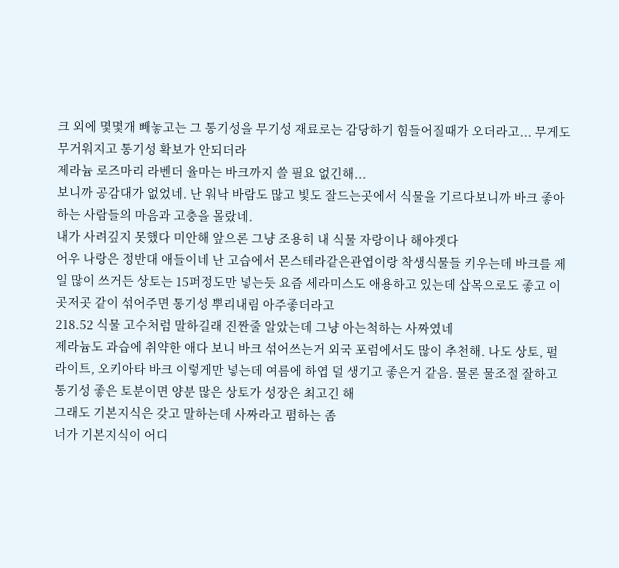크 외에 몇몇개 빼놓고는 그 통기성을 무기성 재료로는 감당하기 힘들어질때가 오더라고... 무게도 무거워지고 통기성 확보가 안되더라
제라늄 로즈마리 라벤더 율마는 바크까지 쓸 필요 없긴해...
보니까 공감대가 없었네. 난 워낙 바람도 많고 빛도 잘드는곳에서 식물을 기르다보니까 바크 좋아하는 사람들의 마음과 고충을 몰랐네.
내가 사려깊지 못했다 미안해 앞으론 그냥 조용히 내 식물 자랑이나 해야겟다
어우 나랑은 정반대 애들이네 난 고습에서 몬스테라같은관엽이랑 착생식물들 키우는데 바크를 제일 많이 쓰거든 상토는 15퍼정도만 넣는듯 요즘 세라미스도 애용하고 있는데 삽목으로도 좋고 이곳저곳 같이 섞어주면 통기성 뿌리내림 아주좋더라고
218.52 식물 고수처럼 말하길래 진짠줄 알았는데 그냥 아는척하는 사짜였네
제라늄도 과습에 취약한 애다 보니 바크 섞어쓰는거 외국 포럼에서도 많이 추천해. 나도 상토, 펄라이트, 오키아타 바크 이렇게만 넣는데 여름에 하엽 덜 생기고 좋은거 같음. 물론 물조절 잘하고 통기성 좋은 토분이면 양분 많은 상토가 성장은 최고긴 해
그래도 기본지식은 갖고 말하는데 사짜라고 폄하는 좀
너가 기본지식이 어디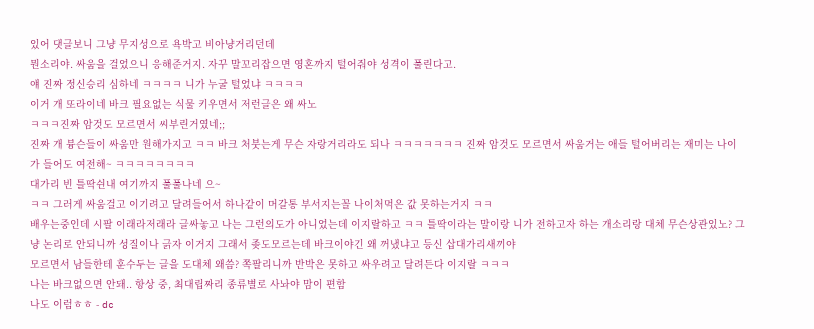있어 댓글보니 그냥 무지성으로 욕박고 비아냥거리던데
뭔소리야. 싸움을 걸었으니 응해준거지. 자꾸 말꼬리잡으면 영혼까지 털어줘야 성격이 풀린다고.
얘 진짜 정신승리 심하네 ㅋㅋㅋㅋ 니가 누굴 털었냐 ㅋㅋㅋㅋ
이거 개 또라이네 바크 필요없는 식물 키우면서 저런글은 왜 싸노
ㅋㅋㅋ진짜 암것도 모르면서 씨부린거였네;;
진짜 개 븅슨들이 싸움만 원해가지고 ㅋㅋ 바크 처붓는게 무슨 자랑거리라도 되나 ㅋㅋㅋㅋㅋㅋㅋ 진짜 암것도 모르면서 싸움거는 애들 털어버리는 재미는 나이가 들어도 여전해~ ㅋㅋㅋㅋㅋㅋㅋㅋ
대가리 빈 틀딱쉰내 여기까지 풀풀나네 으~
ㅋㅋ 그러게 싸움걸고 이기려고 달려들어서 하나같이 머갈통 부서지는꼴 나이처먹은 값 못하는거지 ㅋㅋ
배우는중인데 시팔 이래라저래라 글싸놓고 나는 그런의도가 아니었는데 이지랄하고 ㅋㅋ 틀딱이라는 말이랑 니가 전하고자 하는 개소리랑 대체 무슨상관있노? 그냥 논리로 안되니까 성질이나 긁자 이거지 그래서 좆도모르는데 바크이야긴 왜 꺼냈냐고 등신 삽대가리새끼야
모르면서 남들한테 훈수두는 글을 도대체 왜씀? 쪽팔리니까 반박은 못하고 싸우려고 달려든다 이지랄 ㅋㅋㅋ
나는 바크없으면 안돼.. 항상 중, 최대립짜리 종류별로 사놔야 맘이 편함
나도 이럼ㅎㅎ - dc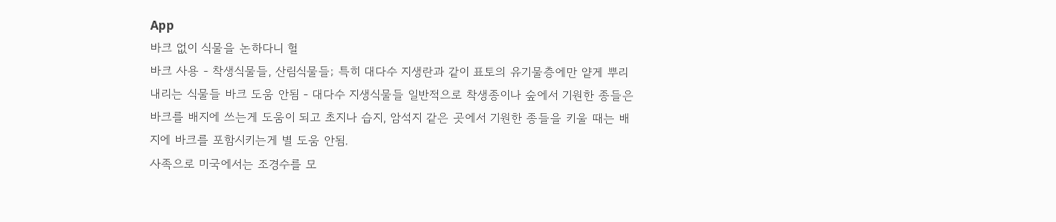App
바크 없이 식물을 논하다니 헐
바크 사용 - 착생식물들, 산림식물들; 특히 대다수 지생란과 같이 표토의 유기물층에만 얕게 뿌리내리는 식물들 바크 도움 안됨 - 대다수 지생식물들 일반적으로 착생종이나 숲에서 기원한 종들은 바크를 배지에 쓰는게 도움이 되고 초지나 습지, 암석지 같은 곳에서 기원한 종들을 키울 때는 배지에 바크를 포함시키는게 별 도움 안됨.
사족으로 미국에서는 조경수를 모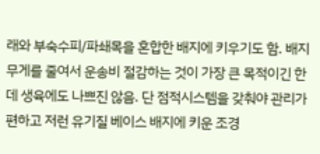래와 부숙수피/파쇄목을 혼합한 배지에 키우기도 함. 배지 무게를 줄여서 운송비 절감하는 것이 가장 큰 목적이긴 한데 생육에도 나쁘진 않음. 단 점적시스템을 갖춰야 관리가 편하고 저런 유기질 베이스 배지에 키운 조경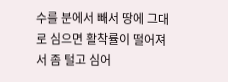수를 분에서 빼서 땅에 그대로 심으면 활착률이 떨어져서 좀 털고 심어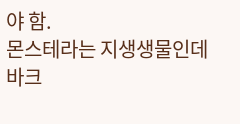야 함.
몬스테라는 지생생물인데 바크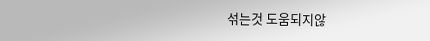섞는것 도움되지않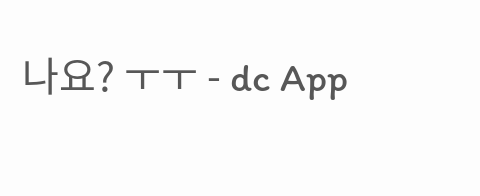나요? ㅜㅜ - dc App